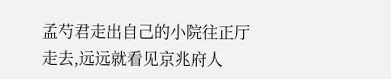孟芍君走出自己的小院往正厅走去,远远就看见京兆府人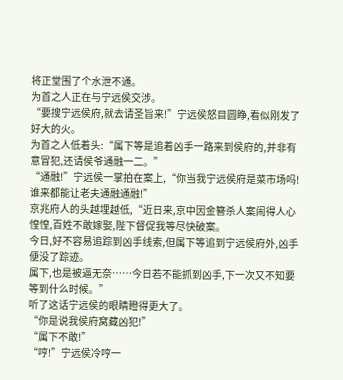将正堂围了个水泄不通。
为首之人正在与宁远侯交涉。
“要搜宁远侯府,就去请圣旨来!”宁远侯怒目圆睁,看似刚发了好大的火。
为首之人低着头:“属下等是追着凶手一路来到侯府的,并非有意冒犯,还请侯爷通融一二。”
“通融!”宁远侯一掌拍在案上,“你当我宁远侯府是菜市场吗!谁来都能让老夫通融通融!”
京兆府人的头越埋越低,“近日来,京中因金簪杀人案闹得人心惶惶,百姓不敢嫁娶,陛下督促我等尽快破案。
今日,好不容易追踪到凶手线索,但属下等追到宁远侯府外,凶手便没了踪迹。
属下,也是被逼无奈……今日若不能抓到凶手,下一次又不知要等到什么时候。”
听了这话宁远侯的眼睛瞪得更大了。
“你是说我侯府窝藏凶犯!”
“属下不敢!”
“哼!”宁远侯冷哼一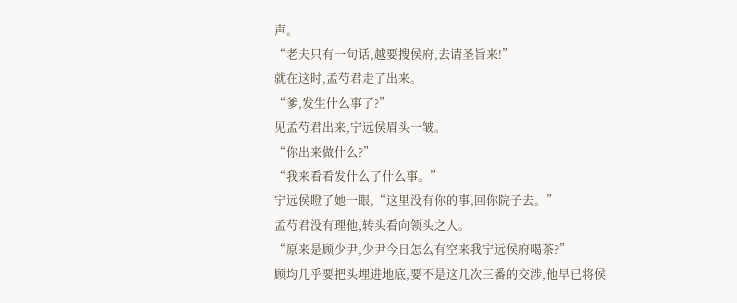声。
“老夫只有一句话,越要搜侯府,去请圣旨来!”
就在这时,孟芍君走了出来。
“爹,发生什么事了?”
见孟芍君出来,宁远侯眉头一皱。
“你出来做什么?”
“我来看看发什么了什么事。”
宁远侯瞪了她一眼,“这里没有你的事,回你院子去。”
孟芍君没有理他,转头看向领头之人。
“原来是顾少尹,少尹今日怎么有空来我宁远侯府喝茶?”
顾均几乎要把头埋进地底,要不是这几次三番的交涉,他早已将侯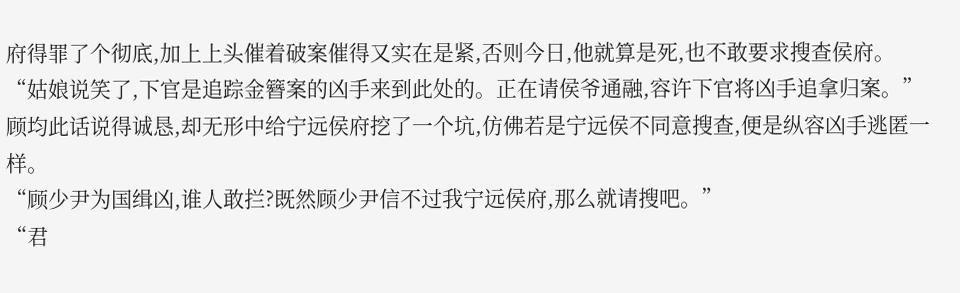府得罪了个彻底,加上上头催着破案催得又实在是紧,否则今日,他就算是死,也不敢要求搜查侯府。
“姑娘说笑了,下官是追踪金簪案的凶手来到此处的。正在请侯爷通融,容许下官将凶手追拿归案。”
顾均此话说得诚恳,却无形中给宁远侯府挖了一个坑,仿佛若是宁远侯不同意搜查,便是纵容凶手逃匿一样。
“顾少尹为国缉凶,谁人敢拦?既然顾少尹信不过我宁远侯府,那么就请搜吧。”
“君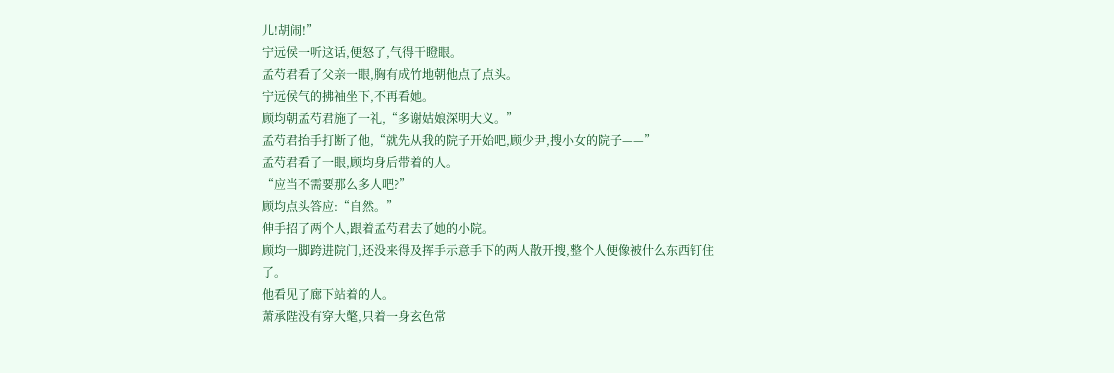儿!胡闹!”
宁远侯一听这话,便怒了,气得干瞪眼。
孟芍君看了父亲一眼,胸有成竹地朝他点了点头。
宁远侯气的拂袖坐下,不再看她。
顾均朝孟芍君施了一礼,“多谢姑娘深明大义。”
孟芍君抬手打断了他,“就先从我的院子开始吧,顾少尹,搜小女的院子——”
孟芍君看了一眼,顾均身后带着的人。
“应当不需要那么多人吧?”
顾均点头答应:“自然。”
伸手招了两个人,跟着孟芍君去了她的小院。
顾均一脚跨进院门,还没来得及挥手示意手下的两人散开搜,整个人便像被什么东西钉住了。
他看见了廊下站着的人。
萧承陛没有穿大氅,只着一身玄色常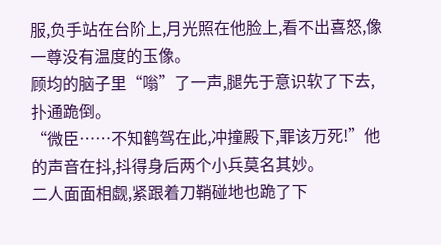服,负手站在台阶上,月光照在他脸上,看不出喜怒,像一尊没有温度的玉像。
顾均的脑子里“嗡”了一声,腿先于意识软了下去,扑通跪倒。
“微臣……不知鹤驾在此,冲撞殿下,罪该万死!”他的声音在抖,抖得身后两个小兵莫名其妙。
二人面面相觑,紧跟着刀鞘碰地也跪了下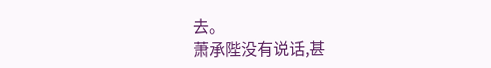去。
萧承陛没有说话,甚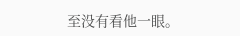至没有看他一眼。